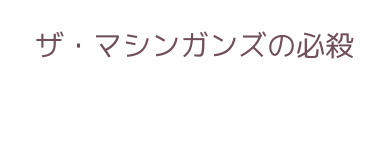ザ・マシンガンズの必殺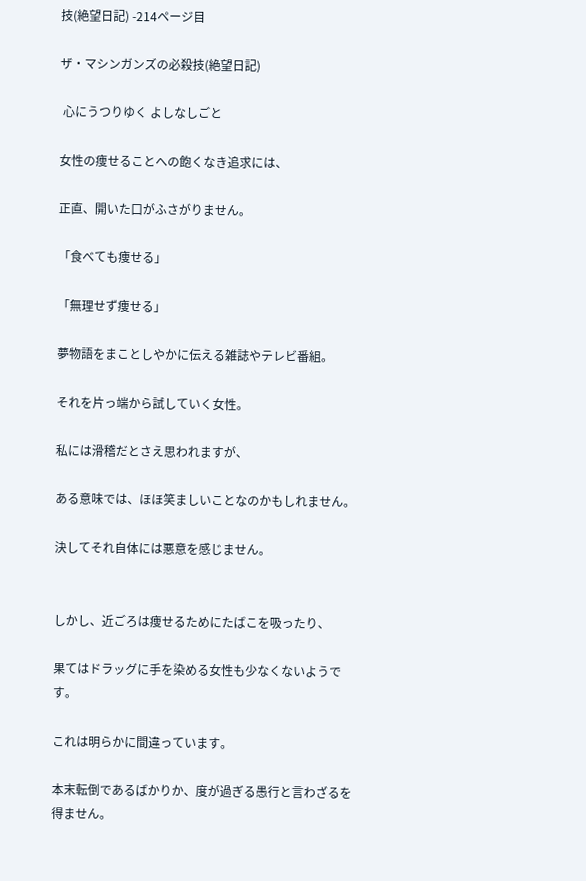技(絶望日記) -214ページ目

ザ・マシンガンズの必殺技(絶望日記)

 心にうつりゆく よしなしごと

女性の痩せることへの飽くなき追求には、

正直、開いた口がふさがりません。

「食べても痩せる」

「無理せず痩せる」

夢物語をまことしやかに伝える雑誌やテレビ番組。

それを片っ端から試していく女性。

私には滑稽だとさえ思われますが、

ある意味では、ほほ笑ましいことなのかもしれません。

決してそれ自体には悪意を感じません。


しかし、近ごろは痩せるためにたばこを吸ったり、

果てはドラッグに手を染める女性も少なくないようです。

これは明らかに間違っています。

本末転倒であるばかりか、度が過ぎる愚行と言わざるを得ません。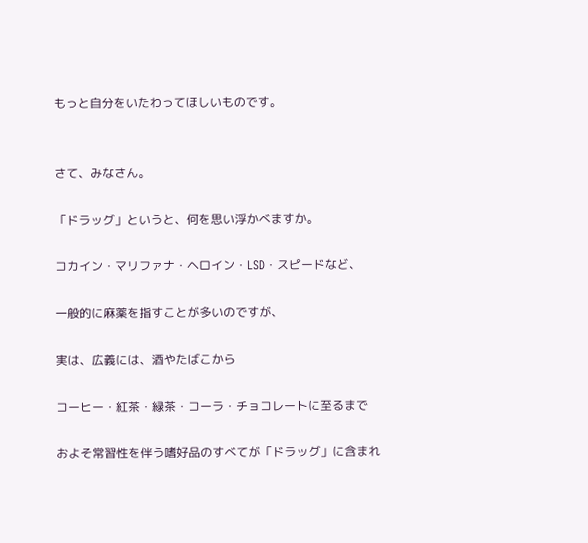もっと自分をいたわってほしいものです。


さて、みなさん。

「ドラッグ」というと、何を思い浮かべますか。

コカイン・マリファナ・ヘロイン・LSD・スピードなど、

一般的に麻薬を指すことが多いのですが、

実は、広義には、酒やたばこから

コーヒー・紅茶・緑茶・コーラ・チョコレートに至るまで

およそ常習性を伴う嗜好品のすべてが「ドラッグ」に含まれ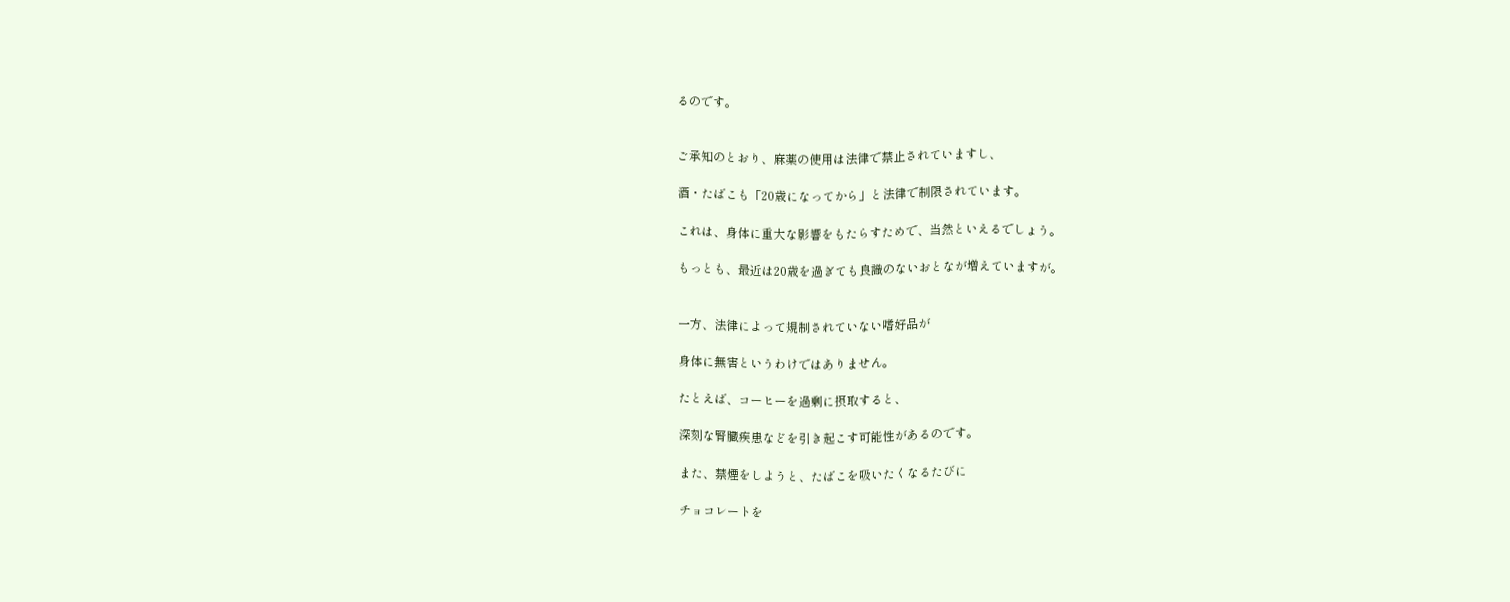るのです。


ご承知のとおり、麻薬の使用は法律で禁止されていますし、

酒・たばこも「20歳になってから」と法律で制限されています。

これは、身体に重大な影響をもたらすためで、当然といえるでしょう。

もっとも、最近は20歳を過ぎても良識のないおとなが増えていますが。


一方、法律によって規制されていない嗜好品が

身体に無害というわけではありません。

たとえば、コーヒーを過剰に摂取すると、

深刻な腎臓疾患などを引き起こす可能性があるのです。

また、禁煙をしようと、たばこを吸いたくなるたびに

チョコレートを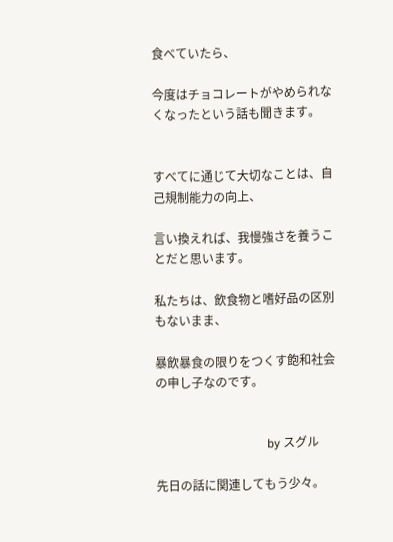食べていたら、

今度はチョコレートがやめられなくなったという話も聞きます。


すべてに通じて大切なことは、自己規制能力の向上、

言い換えれば、我慢強さを養うことだと思います。

私たちは、飲食物と嗜好品の区別もないまま、

暴飲暴食の限りをつくす飽和社会の申し子なのです。


                                     by スグル

先日の話に関連してもう少々。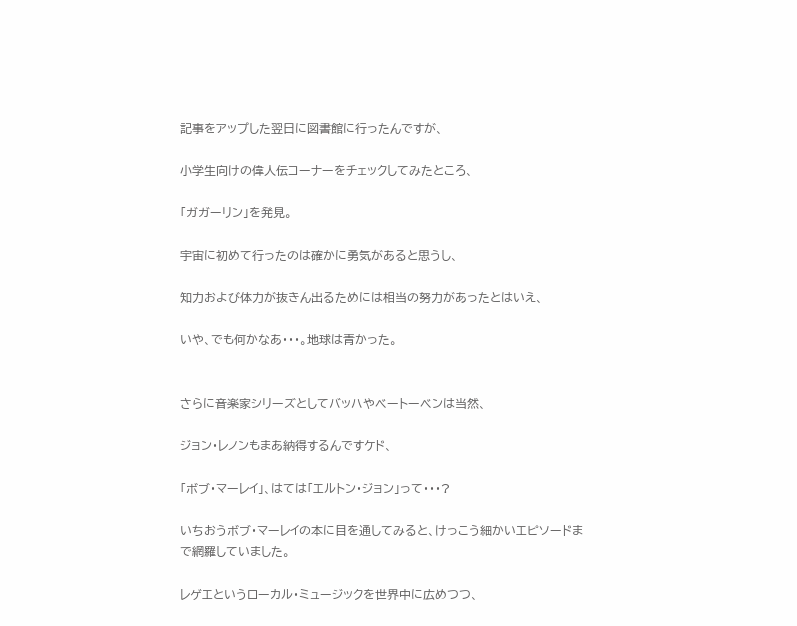記事をアップした翌日に図書館に行ったんですが、

小学生向けの偉人伝コーナーをチェックしてみたところ、

「ガガーリン」を発見。

宇宙に初めて行ったのは確かに勇気があると思うし、

知力および体力が抜きん出るためには相当の努力があったとはいえ、

いや、でも何かなあ・・・。地球は青かった。


さらに音楽家シリーズとしてバッハやベートーベンは当然、

ジョン・レノンもまあ納得するんですケド、

「ボブ・マーレイ」、はては「エルトン・ジョン」って・・・?

いちおうボブ・マーレイの本に目を通してみると、けっこう細かいエピソードまで網羅していました。

レゲエというローカル・ミュージックを世界中に広めつつ、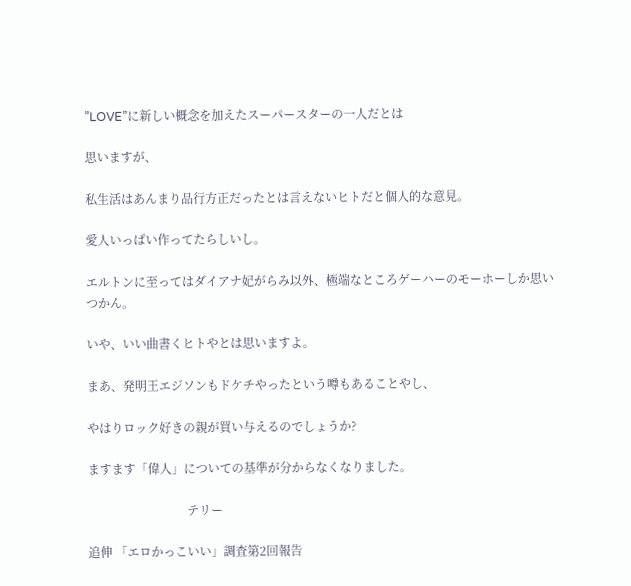”LOVE”に新しい概念を加えたスーパースターの一人だとは

思いますが、

私生活はあんまり品行方正だったとは言えないヒトだと個人的な意見。

愛人いっぱい作ってたらしいし。

エルトンに至ってはダイアナ妃がらみ以外、極端なところゲーハーのモーホーしか思いつかん。

いや、いい曲書くヒトやとは思いますよ。

まあ、発明王エジソンもドケチやったという噂もあることやし、

やはりロック好きの親が買い与えるのでしょうか?

ますます「偉人」についての基準が分からなくなりました。

                                 テリー

追伸 「エロかっこいい」調査第2回報告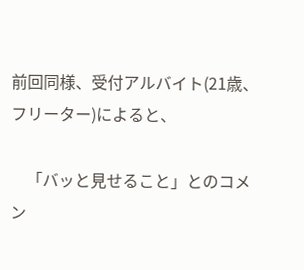前回同様、受付アルバイト(21歳、フリーター)によると、

    「バッと見せること」とのコメン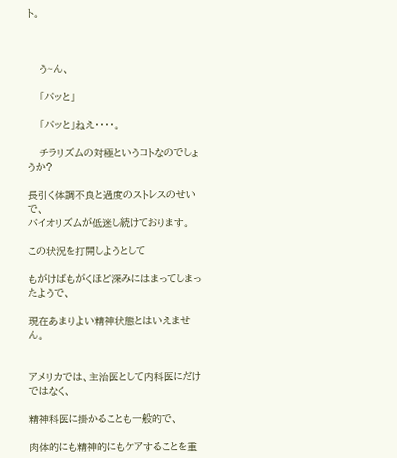ト。



    う~ん、

    「バッと」

    「バッと」ねえ・・・・。

    チラリズムの対極というコトなのでしょうか?

長引く体調不良と過度のストレスのせいで、
バイオリズムが低迷し続けております。

この状況を打開しようとして

もがけばもがくほど深みにはまってしまったようで、

現在あまりよい精神状態とはいえません。


アメリカでは、主治医として内科医にだけではなく、

精神科医に掛かることも一般的で、

肉体的にも精神的にもケアすることを重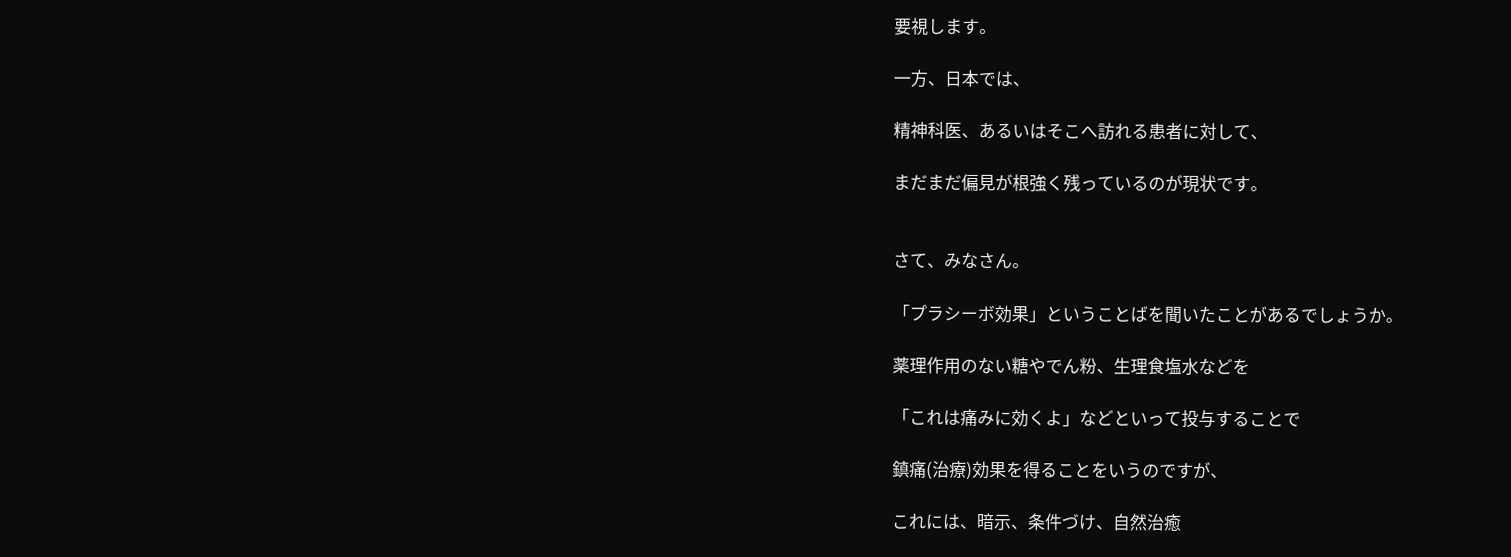要視します。

一方、日本では、

精神科医、あるいはそこへ訪れる患者に対して、

まだまだ偏見が根強く残っているのが現状です。


さて、みなさん。

「プラシーボ効果」ということばを聞いたことがあるでしょうか。

薬理作用のない糖やでん粉、生理食塩水などを

「これは痛みに効くよ」などといって投与することで

鎮痛(治療)効果を得ることをいうのですが、

これには、暗示、条件づけ、自然治癒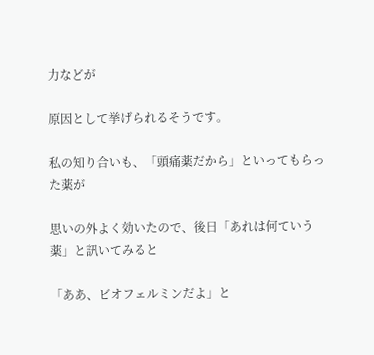力などが

原因として挙げられるそうです。

私の知り合いも、「頭痛薬だから」といってもらった薬が

思いの外よく効いたので、後日「あれは何ていう薬」と訊いてみると

「ああ、ビオフェルミンだよ」と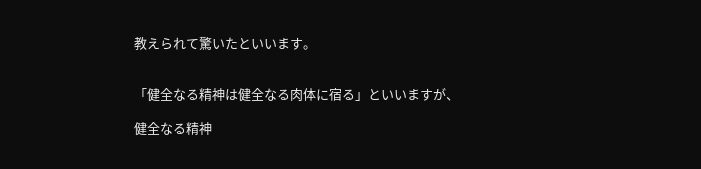教えられて驚いたといいます。


「健全なる精神は健全なる肉体に宿る」といいますが、

健全なる精神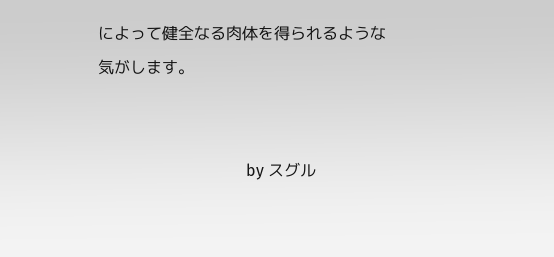によって健全なる肉体を得られるような気がします。


                                     by スグル